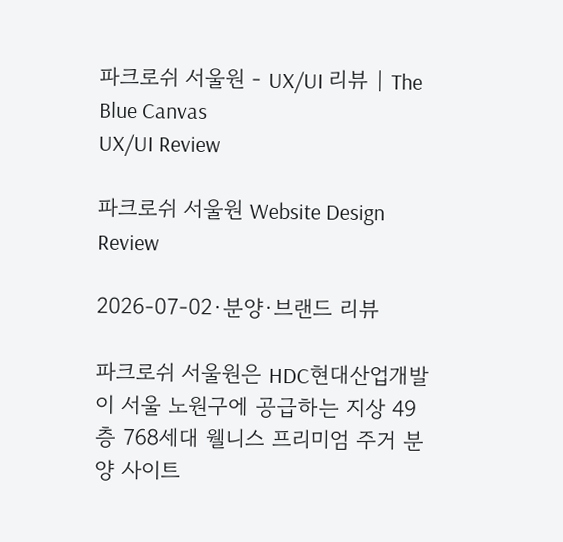파크로쉬 서울원 - UX/UI 리뷰 | The Blue Canvas
UX/UI Review

파크로쉬 서울원 Website Design Review

2026-07-02·분양·브랜드 리뷰

파크로쉬 서울원은 HDC현대산업개발이 서울 노원구에 공급하는 지상 49층 768세대 웰니스 프리미엄 주거 분양 사이트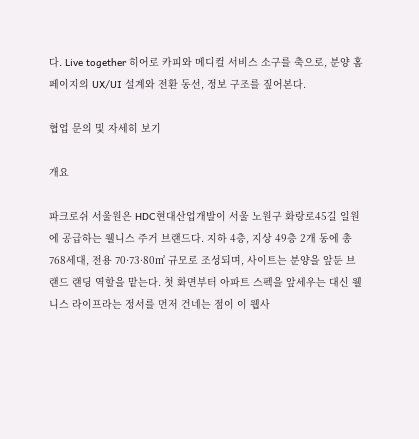다. Live together 히어로 카피와 메디컬 서비스 소구를 축으로, 분양 홈페이지의 UX/UI 설계와 전환 동선, 정보 구조를 짚어본다.

협업 문의 및 자세히 보기

개요

파크로쉬 서울원은 HDC현대산업개발이 서울 노원구 화랑로45길 일원에 공급하는 웰니스 주거 브랜드다. 지하 4층, 지상 49층 2개 동에 총 768세대, 전용 70·73·80㎡ 규모로 조성되며, 사이트는 분양을 앞둔 브랜드 랜딩 역할을 맡는다. 첫 화면부터 아파트 스펙을 앞세우는 대신 웰니스 라이프라는 정서를 먼저 건네는 점이 이 웹사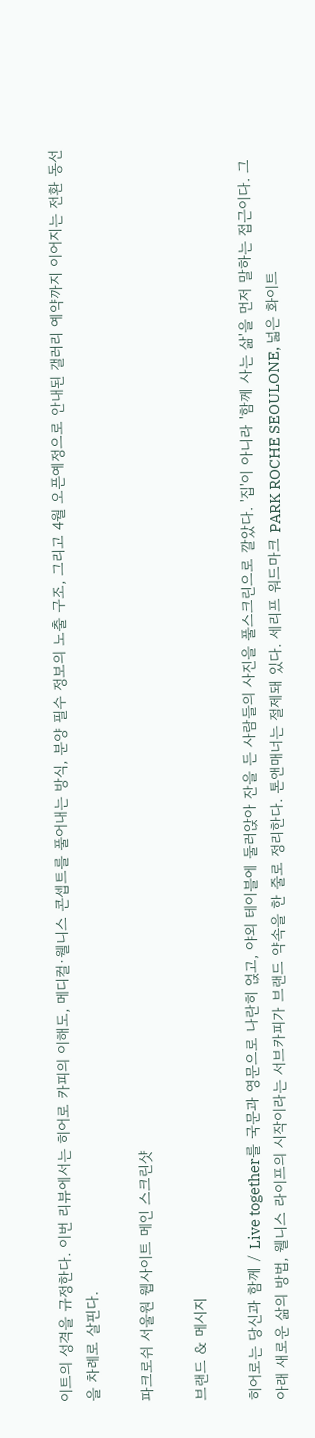이트의 성격을 규정한다. 이번 리뷰에서는 히어로 카피의 이해도, 메디컬·웰니스 콘셉트를 풀어내는 방식, 분양 필수 정보의 노출 구조, 그리고 4월 오픈예정으로 안내된 갤러리 예약까지 이어지는 전환 동선을 차례로 살핀다.

파크로쉬 서울원 웹사이트 메인 스크린샷

브랜드 & 메시지

히어로는 당신과 함께 / Live together를 국문과 영문으로 나란히 얹고, 야외 테이블에 둘러앉아 잔을 든 사람들의 사진을 풀스크린으로 깔았다. '집'이 아니라 '함께 사는 삶'을 먼저 말하는 접근이다. 그 아래 새로운 삶의 방법, 웰니스 라이프의 시작이라는 서브카피가 브랜드 약속을 한 줄로 정리한다. 톤앤매너는 절제돼 있다. 세리프 워드마크 PARK ROCHE SEOULONE, 넓은 화이트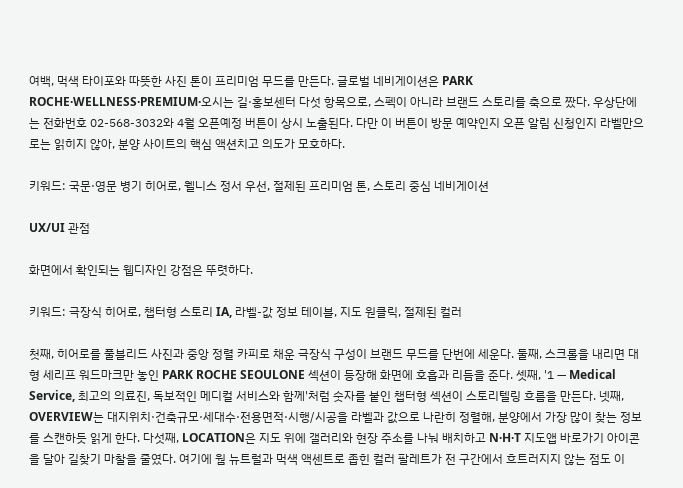여백, 먹색 타이포와 따뜻한 사진 톤이 프리미엄 무드를 만든다. 글로벌 네비게이션은 PARK ROCHE·WELLNESS·PREMIUM·오시는 길·홍보센터 다섯 항목으로, 스펙이 아니라 브랜드 스토리를 축으로 짰다. 우상단에는 전화번호 02-568-3032와 4월 오픈예정 버튼이 상시 노출된다. 다만 이 버튼이 방문 예약인지 오픈 알림 신청인지 라벨만으로는 읽히지 않아, 분양 사이트의 핵심 액션치고 의도가 모호하다.

키워드: 국문·영문 병기 히어로, 웰니스 정서 우선, 절제된 프리미엄 톤, 스토리 중심 네비게이션

UX/UI 관점

화면에서 확인되는 웹디자인 강점은 뚜렷하다.

키워드: 극장식 히어로, 챕터형 스토리 IA, 라벨-값 정보 테이블, 지도 원클릭, 절제된 컬러

첫째, 히어로를 풀블리드 사진과 중앙 정렬 카피로 채운 극장식 구성이 브랜드 무드를 단번에 세운다. 둘째, 스크롤을 내리면 대형 세리프 워드마크만 놓인 PARK ROCHE SEOULONE 섹션이 등장해 화면에 호흡과 리듬을 준다. 셋째, '1 — Medical Service, 최고의 의료진, 독보적인 메디컬 서비스와 함께'처럼 숫자를 붙인 챕터형 섹션이 스토리텔링 흐름을 만든다. 넷째, OVERVIEW는 대지위치·건축규모·세대수·전용면적·시행/시공을 라벨과 값으로 나란히 정렬해, 분양에서 가장 많이 찾는 정보를 스캔하듯 읽게 한다. 다섯째, LOCATION은 지도 위에 갤러리와 현장 주소를 나눠 배치하고 N·H·T 지도앱 바로가기 아이콘을 달아 길찾기 마찰을 줄였다. 여기에 웜 뉴트럴과 먹색 액센트로 좁힌 컬러 팔레트가 전 구간에서 흐트러지지 않는 점도 이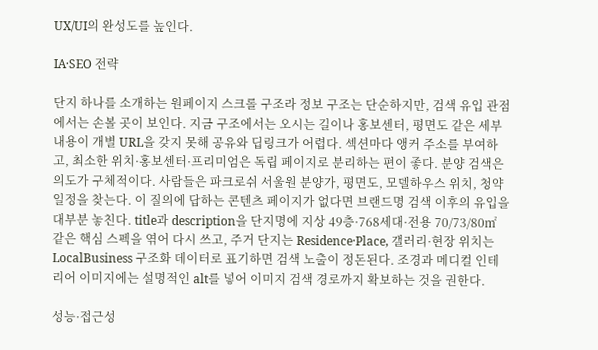UX/UI의 완성도를 높인다.

IA·SEO 전략

단지 하나를 소개하는 원페이지 스크롤 구조라 정보 구조는 단순하지만, 검색 유입 관점에서는 손볼 곳이 보인다. 지금 구조에서는 오시는 길이나 홍보센터, 평면도 같은 세부 내용이 개별 URL을 갖지 못해 공유와 딥링크가 어렵다. 섹션마다 앵커 주소를 부여하고, 최소한 위치·홍보센터·프리미엄은 독립 페이지로 분리하는 편이 좋다. 분양 검색은 의도가 구체적이다. 사람들은 파크로쉬 서울원 분양가, 평면도, 모델하우스 위치, 청약 일정을 찾는다. 이 질의에 답하는 콘텐츠 페이지가 없다면 브랜드명 검색 이후의 유입을 대부분 놓친다. title과 description을 단지명에 지상 49층·768세대·전용 70/73/80㎡ 같은 핵심 스펙을 엮어 다시 쓰고, 주거 단지는 Residence·Place, 갤러리·현장 위치는 LocalBusiness 구조화 데이터로 표기하면 검색 노출이 정돈된다. 조경과 메디컬 인테리어 이미지에는 설명적인 alt를 넣어 이미지 검색 경로까지 확보하는 것을 권한다.

성능·접근성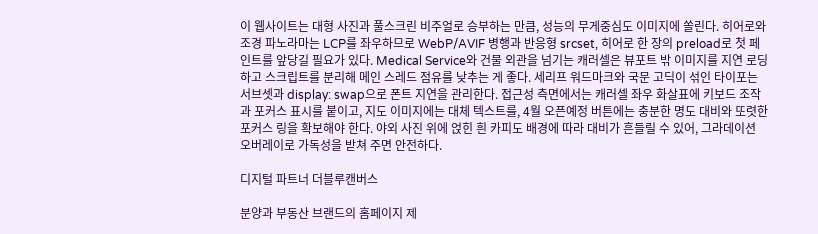이 웹사이트는 대형 사진과 풀스크린 비주얼로 승부하는 만큼, 성능의 무게중심도 이미지에 쏠린다. 히어로와 조경 파노라마는 LCP를 좌우하므로 WebP/AVIF 병행과 반응형 srcset, 히어로 한 장의 preload로 첫 페인트를 앞당길 필요가 있다. Medical Service와 건물 외관을 넘기는 캐러셀은 뷰포트 밖 이미지를 지연 로딩하고 스크립트를 분리해 메인 스레드 점유를 낮추는 게 좋다. 세리프 워드마크와 국문 고딕이 섞인 타이포는 서브셋과 display: swap으로 폰트 지연을 관리한다. 접근성 측면에서는 캐러셀 좌우 화살표에 키보드 조작과 포커스 표시를 붙이고, 지도 이미지에는 대체 텍스트를, 4월 오픈예정 버튼에는 충분한 명도 대비와 또렷한 포커스 링을 확보해야 한다. 야외 사진 위에 얹힌 흰 카피도 배경에 따라 대비가 흔들릴 수 있어, 그라데이션 오버레이로 가독성을 받쳐 주면 안전하다.

디지털 파트너 더블루캔버스

분양과 부동산 브랜드의 홈페이지 제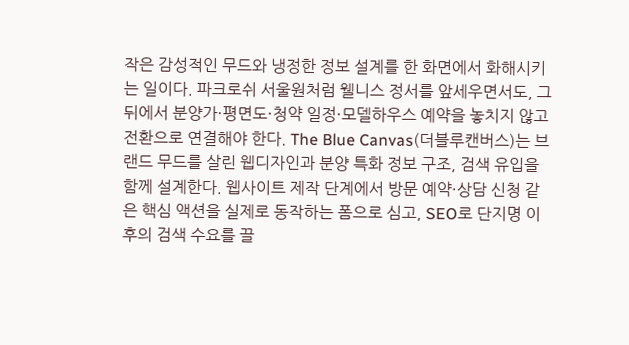작은 감성적인 무드와 냉정한 정보 설계를 한 화면에서 화해시키는 일이다. 파크로쉬 서울원처럼 웰니스 정서를 앞세우면서도, 그 뒤에서 분양가·평면도·청약 일정·모델하우스 예약을 놓치지 않고 전환으로 연결해야 한다. The Blue Canvas(더블루캔버스)는 브랜드 무드를 살린 웹디자인과 분양 특화 정보 구조, 검색 유입을 함께 설계한다. 웹사이트 제작 단계에서 방문 예약·상담 신청 같은 핵심 액션을 실제로 동작하는 폼으로 심고, SEO로 단지명 이후의 검색 수요를 끌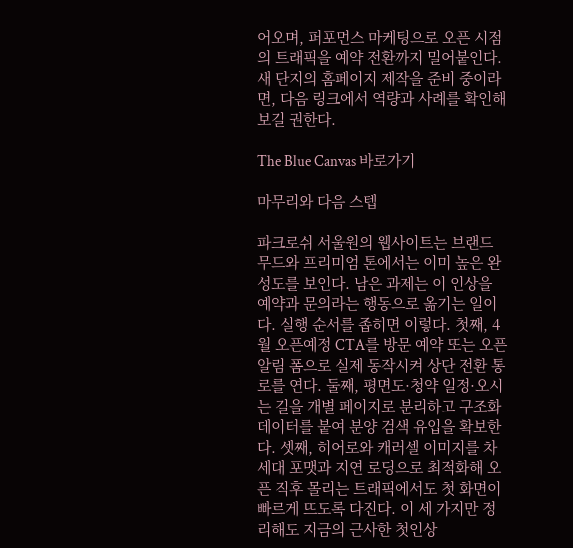어오며, 퍼포먼스 마케팅으로 오픈 시점의 트래픽을 예약 전환까지 밀어붙인다. 새 단지의 홈페이지 제작을 준비 중이라면, 다음 링크에서 역량과 사례를 확인해 보길 권한다.

The Blue Canvas 바로가기

마무리와 다음 스텝

파크로쉬 서울원의 웹사이트는 브랜드 무드와 프리미엄 톤에서는 이미 높은 완성도를 보인다. 남은 과제는 이 인상을 예약과 문의라는 행동으로 옮기는 일이다. 실행 순서를 좁히면 이렇다. 첫째, 4월 오픈예정 CTA를 방문 예약 또는 오픈 알림 폼으로 실제 동작시켜 상단 전환 통로를 연다. 둘째, 평면도·청약 일정·오시는 길을 개별 페이지로 분리하고 구조화 데이터를 붙여 분양 검색 유입을 확보한다. 셋째, 히어로와 캐러셀 이미지를 차세대 포맷과 지연 로딩으로 최적화해 오픈 직후 몰리는 트래픽에서도 첫 화면이 빠르게 뜨도록 다진다. 이 세 가지만 정리해도 지금의 근사한 첫인상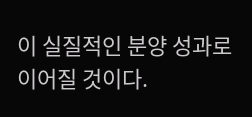이 실질적인 분양 성과로 이어질 것이다.